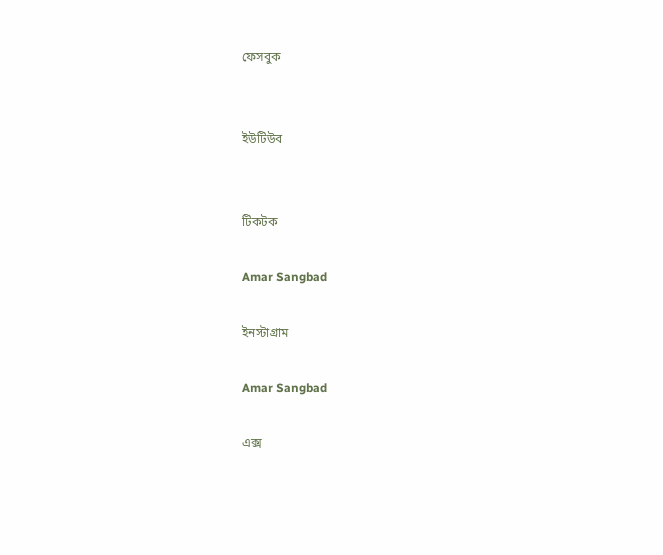ফেসবুক


ইউটিউব


টিকটক

Amar Sangbad

ইনস্টাগ্রাম

Amar Sangbad

এক্স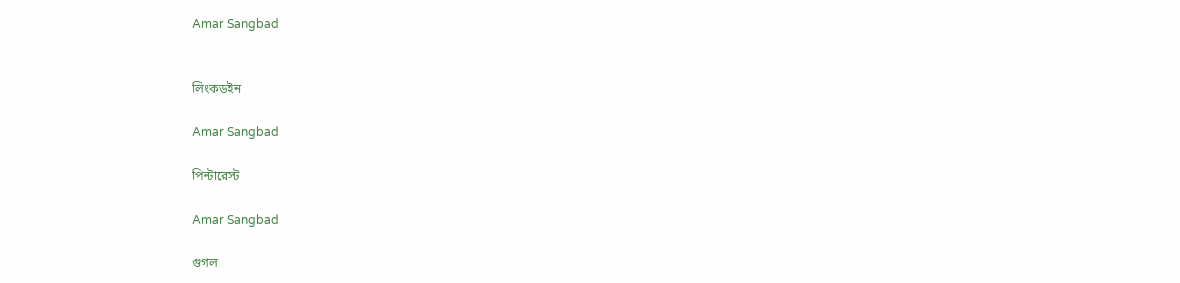Amar Sangbad


লিংকডইন

Amar Sangbad

পিন্টারেস্ট

Amar Sangbad

গুগল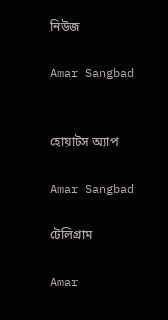নিউজ

Amar Sangbad


হোয়াটস অ্যাপ

Amar Sangbad

টেলিগ্রাম

Amar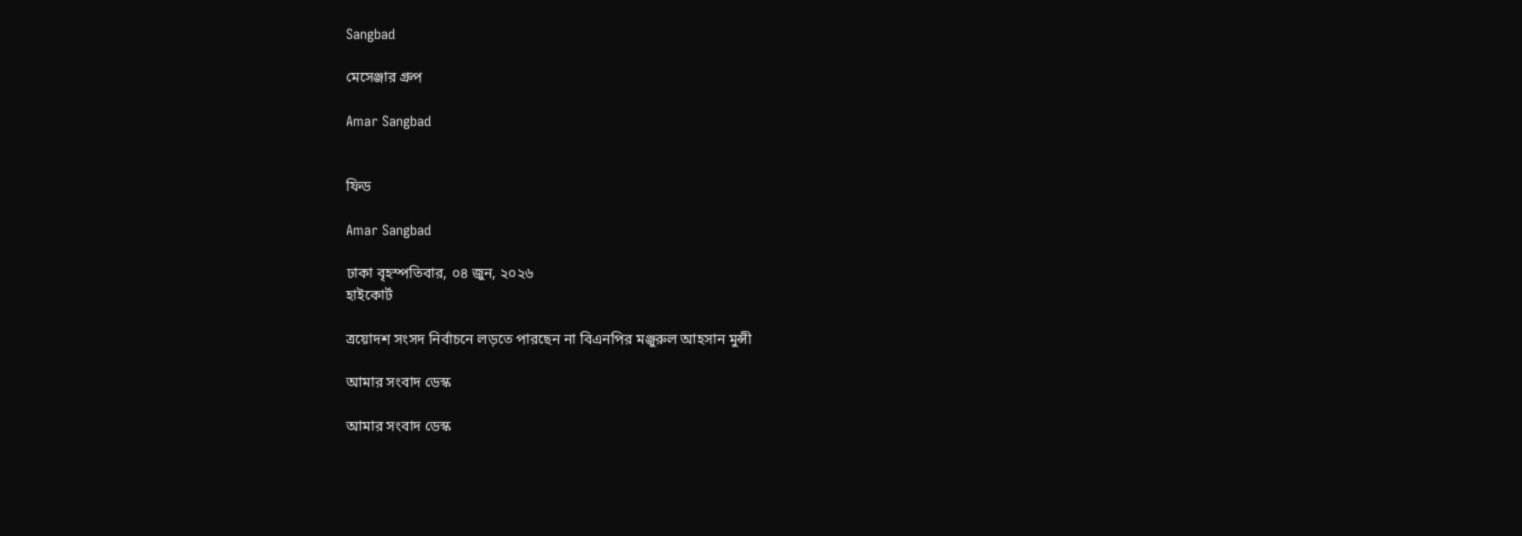Sangbad

মেসেঞ্জার গ্রুপ

Amar Sangbad


ফিড

Amar Sangbad

ঢাকা বৃহস্পতিবার, ০৪ জুন, ২০২৬
হাইকোর্ট

ত্রয়োদশ সংসদ নির্বাচনে লড়তে পারছেন না বিএনপির মঞ্জুরুল আহসান মুন্সী

আমার সংবাদ ডেস্ক

আমার সংবাদ ডেস্ক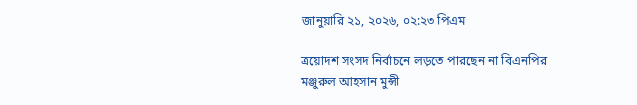জানুয়ারি ২১, ২০২৬, ০২:২৩ পিএম

ত্রয়োদশ সংসদ নির্বাচনে লড়তে পারছেন না বিএনপির মঞ্জুরুল আহসান মুন্সী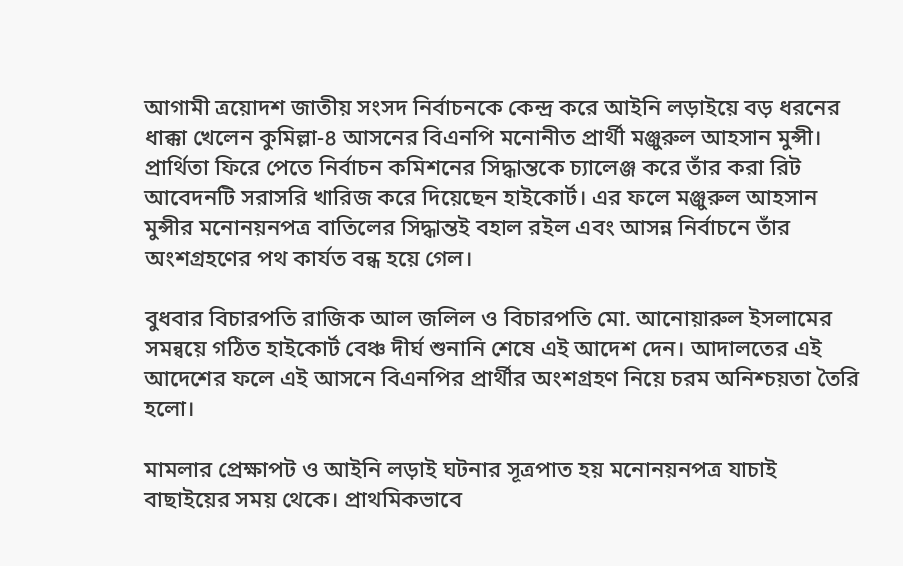আগামী ত্রয়োদশ জাতীয় সংসদ নির্বাচনকে কেন্দ্র করে আইনি লড়াইয়ে বড় ধরনের ধাক্কা খেলেন কুমিল্লা-৪ আসনের বিএনপি মনোনীত প্রার্থী মঞ্জুরুল আহসান মুন্সী। প্রার্থিতা ফিরে পেতে নির্বাচন কমিশনের সিদ্ধান্তকে চ্যালেঞ্জ করে তাঁর করা রিট আবেদনটি সরাসরি খারিজ করে দিয়েছেন হাইকোর্ট। এর ফলে মঞ্জুরুল আহসান মুন্সীর মনোনয়নপত্র বাতিলের সিদ্ধান্তই বহাল রইল এবং আসন্ন নির্বাচনে তাঁর অংশগ্রহণের পথ কার্যত বন্ধ হয়ে গেল।

বুধবার বিচারপতি রাজিক আল জলিল ও বিচারপতি মো. আনোয়ারুল ইসলামের সমন্বয়ে গঠিত হাইকোর্ট বেঞ্চ দীর্ঘ শুনানি শেষে এই আদেশ দেন। আদালতের এই আদেশের ফলে এই আসনে বিএনপির প্রার্থীর অংশগ্রহণ নিয়ে চরম অনিশ্চয়তা তৈরি হলো।

মামলার প্রেক্ষাপট ও আইনি লড়াই ঘটনার সূত্রপাত হয় মনোনয়নপত্র যাচাই বাছাইয়ের সময় থেকে। প্রাথমিকভাবে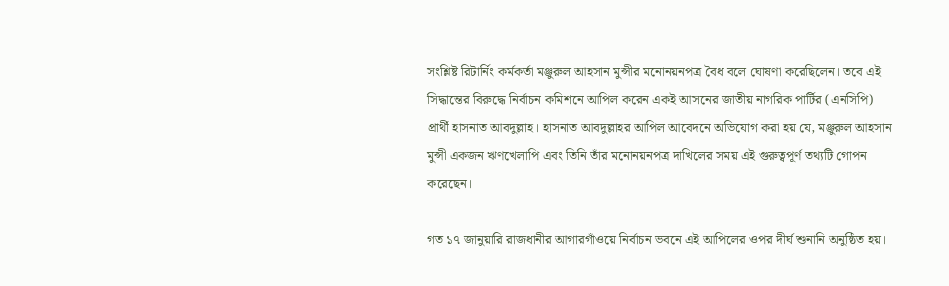সংশ্লিষ্ট রিটার্নিং কর্মকর্তা মঞ্জুরুল আহসান মুন্সীর মনোনয়নপত্র বৈধ বলে ঘোষণা করেছিলেন। তবে এই সিদ্ধান্তের বিরুদ্ধে নির্বাচন কমিশনে আপিল করেন একই আসনের জাতীয় নাগরিক পার্টির (এনসিপি) প্রার্থী হাসনাত আবদুল্লাহ। হাসনাত আবদুল্লাহর আপিল আবেদনে অভিযোগ করা হয় যে, মঞ্জুরুল আহসান মুন্সী একজন ঋণখেলাপি এবং তিনি তাঁর মনোনয়নপত্র দাখিলের সময় এই গুরুত্বপূর্ণ তথ্যটি গোপন করেছেন।

গত ১৭ জানুয়ারি রাজধানীর আগারগাঁওয়ে নির্বাচন ভবনে এই আপিলের ওপর দীর্ঘ শুনানি অনুষ্ঠিত হয়।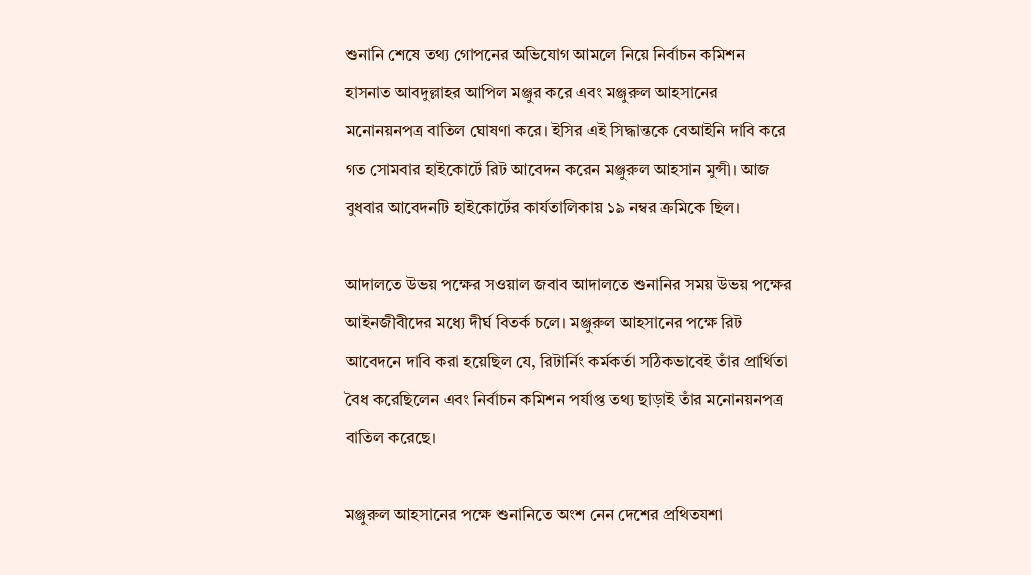শুনানি শেষে তথ্য গোপনের অভিযোগ আমলে নিয়ে নির্বাচন কমিশন হাসনাত আবদুল্লাহর আপিল মঞ্জুর করে এবং মঞ্জুরুল আহসানের মনোনয়নপত্র বাতিল ঘোষণা করে। ইসির এই সিদ্ধান্তকে বেআইনি দাবি করে গত সোমবার হাইকোর্টে রিট আবেদন করেন মঞ্জুরুল আহসান মুন্সী। আজ বুধবার আবেদনটি হাইকোর্টের কার্যতালিকায় ১৯ নম্বর ক্রমিকে ছিল।

আদালতে উভয় পক্ষের সওয়াল জবাব আদালতে শুনানির সময় উভয় পক্ষের আইনজীবীদের মধ্যে দীর্ঘ বিতর্ক চলে। মঞ্জুরুল আহসানের পক্ষে রিট আবেদনে দাবি করা হয়েছিল যে, রিটার্নিং কর্মকর্তা সঠিকভাবেই তাঁর প্রার্থিতা বৈধ করেছিলেন এবং নির্বাচন কমিশন পর্যাপ্ত তথ্য ছাড়াই তাঁর মনোনয়নপত্র বাতিল করেছে।

মঞ্জুরুল আহসানের পক্ষে শুনানিতে অংশ নেন দেশের প্রথিতযশা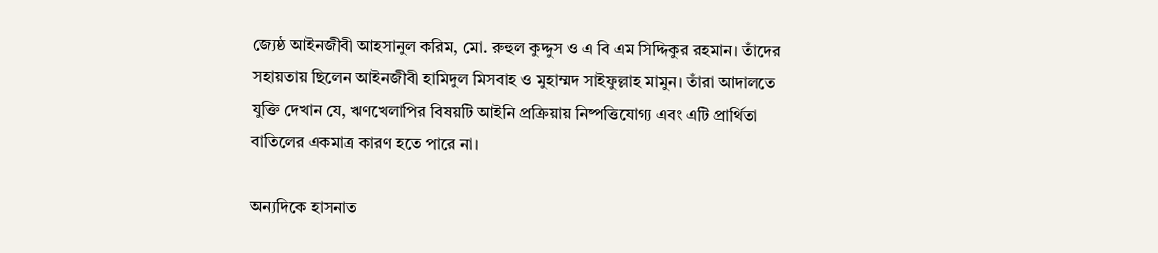জ্যেষ্ঠ আইনজীবী আহসানুল করিম, মো. রুহুল কুদ্দুস ও এ বি এম সিদ্দিকুর রহমান। তাঁদের সহায়তায় ছিলেন আইনজীবী হামিদুল মিসবাহ ও মুহাম্মদ সাইফুল্লাহ মামুন। তাঁরা আদালতে যুক্তি দেখান যে, ঋণখেলাপির বিষয়টি আইনি প্রক্রিয়ায় নিষ্পত্তিযোগ্য এবং এটি প্রার্থিতা বাতিলের একমাত্র কারণ হতে পারে না।

অন্যদিকে হাসনাত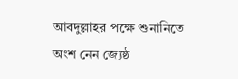আবদুল্লাহর পক্ষে শুনানিতে অংশ নেন জ্যেষ্ঠ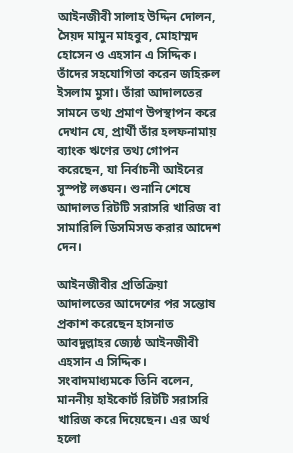আইনজীবী সালাহ উদ্দিন দোলন, সৈয়দ মামুন মাহবুব, মোহাম্মদ হোসেন ও এহসান এ সিদ্দিক। তাঁদের সহযোগিতা করেন জহিরুল ইসলাম মুসা। তাঁরা আদালতের সামনে তথ্য প্রমাণ উপস্থাপন করে দেখান যে, প্রার্থী তাঁর হলফনামায় ব্যাংক ঋণের তথ্য গোপন করেছেন, যা নির্বাচনী আইনের সুস্পষ্ট লঙ্ঘন। শুনানি শেষে আদালত রিটটি সরাসরি খারিজ বা সামারিলি ডিসমিসড করার আদেশ দেন।

আইনজীবীর প্রতিক্রিয়া আদালতের আদেশের পর সন্তোষ প্রকাশ করেছেন হাসনাত আবদুল্লাহর জ্যেষ্ঠ আইনজীবী এহসান এ সিদ্দিক। সংবাদমাধ্যমকে তিনি বলেন, মাননীয় হাইকোর্ট রিটটি সরাসরি খারিজ করে দিয়েছেন। এর অর্থ হলো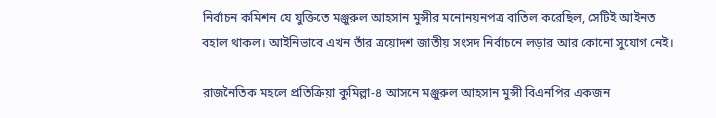নির্বাচন কমিশন যে যুক্তিতে মঞ্জুরুল আহসান মুন্সীর মনোনয়নপত্র বাতিল করেছিল, সেটিই আইনত বহাল থাকল। আইনিভাবে এখন তাঁর ত্রয়োদশ জাতীয় সংসদ নির্বাচনে লড়ার আর কোনো সুযোগ নেই।

রাজনৈতিক মহলে প্রতিক্রিয়া কুমিল্লা-৪ আসনে মঞ্জুরুল আহসান মুন্সী বিএনপির একজন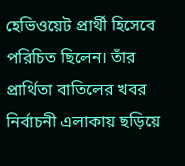হেভিওয়েট প্রার্থী হিসেবে পরিচিত ছিলেন। তাঁর প্রার্থিতা বাতিলের খবর নির্বাচনী এলাকায় ছড়িয়ে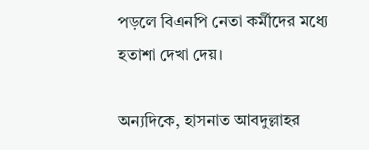পড়লে বিএনপি নেতা কর্মীদের মধ্যে হতাশা দেখা দেয়।

অন্যদিকে, হাসনাত আবদুল্লাহর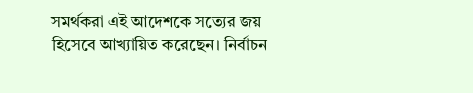সমর্থকরা এই আদেশকে সত্যের জয় হিসেবে আখ্যায়িত করেছেন। নির্বাচন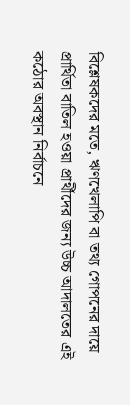বিশ্লেষকদের মতে, ঋণখেলাপি বা তথ্য গোপনের দায়ে প্রার্থিতা বাতিল হওয়া প্রার্থীদের জন্য উচ্চ আদালতের এই কঠোর অবস্থান নির্বাচনে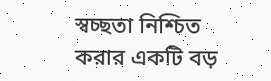স্বচ্ছতা নিশ্চিত করার একটি বড়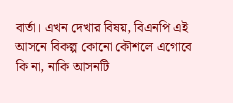বার্তা। এখন দেখার বিষয়, বিএনপি এই আসনে বিকল্প কোনো কৌশলে এগোবে কি না, নাকি আসনটি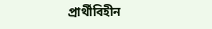প্রার্থীবিহীন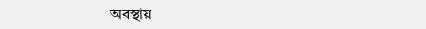অবস্থায়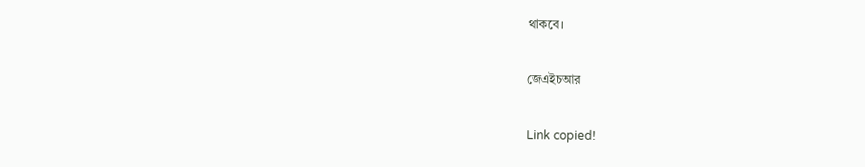থাকবে।

জেএইচআর

Link copied!